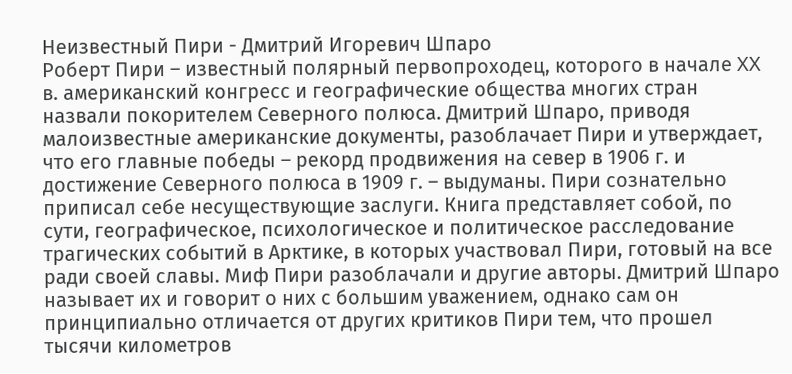Неизвестный Пири - Дмитрий Игоревич Шпаро
Роберт Пири – известный полярный первопроходец, которого в начале XX в. американский конгресс и географические общества многих стран назвали покорителем Северного полюса. Дмитрий Шпаро, приводя малоизвестные американские документы, разоблачает Пири и утверждает, что его главные победы – рекорд продвижения на север в 1906 г. и достижение Северного полюса в 1909 г. – выдуманы. Пири сознательно приписал себе несуществующие заслуги. Книга представляет собой, по сути, географическое, психологическое и политическое расследование трагических событий в Арктике, в которых участвовал Пири, готовый на все ради своей славы. Миф Пири разоблачали и другие авторы. Дмитрий Шпаро называет их и говорит о них с большим уважением, однако сам он принципиально отличается от других критиков Пири тем, что прошел тысячи километров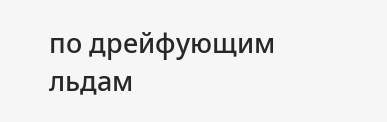по дрейфующим льдам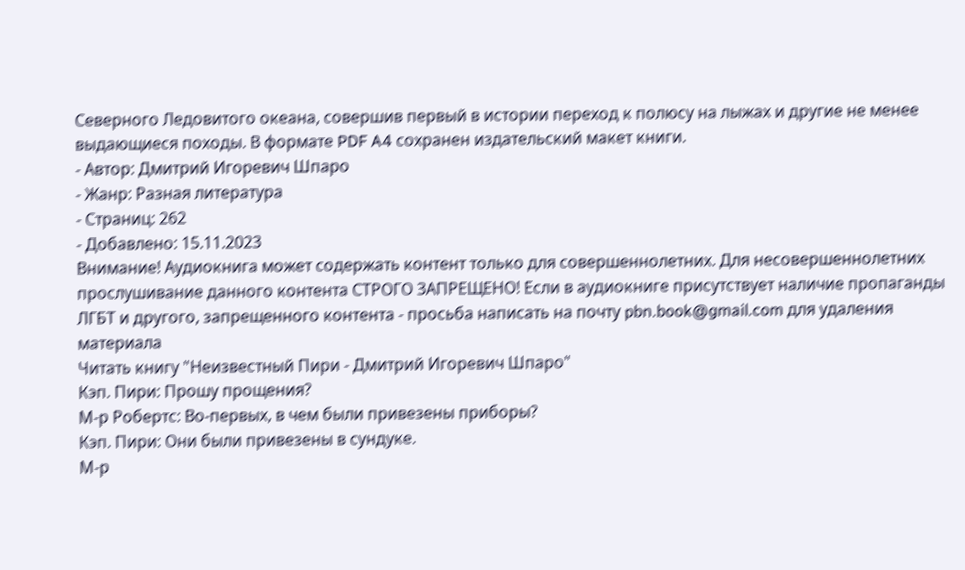Северного Ледовитого океана, совершив первый в истории переход к полюсу на лыжах и другие не менее выдающиеся походы. В формате PDF A4 сохранен издательский макет книги.
- Автор: Дмитрий Игоревич Шпаро
- Жанр: Разная литература
- Страниц: 262
- Добавлено: 15.11.2023
Внимание! Аудиокнига может содержать контент только для совершеннолетних. Для несовершеннолетних прослушивание данного контента СТРОГО ЗАПРЕЩЕНО! Если в аудиокниге присутствует наличие пропаганды ЛГБТ и другого, запрещенного контента - просьба написать на почту pbn.book@gmail.com для удаления материала
Читать книгу "Неизвестный Пири - Дмитрий Игоревич Шпаро"
Кэп. Пири: Прошу прощения?
М-р Робертс: Во-первых, в чем были привезены приборы?
Кэп. Пири: Они были привезены в сундуке.
М-р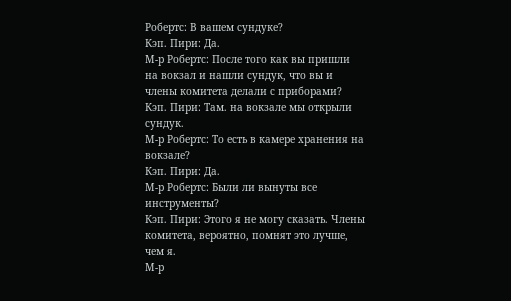Робертс: В вашем сундуке?
Кэп. Пири: Да.
М-р Робертс: После того как вы пришли на вокзал и нашли сундук, что вы и члены комитета делали с приборами?
Кэп. Пири: Там. на вокзале мы открыли сундук.
М-р Робертс: То есть в камере хранения на вокзале?
Кэп. Пири: Да.
М-р Робертс: Были ли вынуты все инструменты?
Кэп. Пири: Этого я не могу сказать. Члены комитета, вероятно, помнят это лучше, чем я.
М-р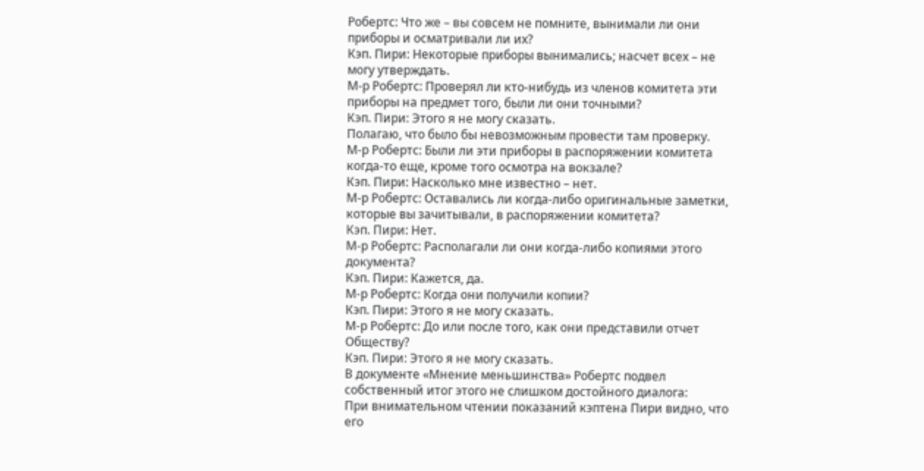Робертс: Что же – вы совсем не помните, вынимали ли они приборы и осматривали ли их?
Кэп. Пири: Некоторые приборы вынимались; насчет всех – не могу утверждать.
М-р Робертс: Проверял ли кто-нибудь из членов комитета эти приборы на предмет того, были ли они точными?
Кэп. Пири: Этого я не могу сказать.
Полагаю, что было бы невозможным провести там проверку.
М-р Робертс: Были ли эти приборы в распоряжении комитета когда-то еще, кроме того осмотра на вокзале?
Кэп. Пири: Насколько мне известно – нет.
М-р Робертс: Оставались ли когда-либо оригинальные заметки, которые вы зачитывали, в распоряжении комитета?
Кэп. Пири: Нет.
М-р Робертс: Располагали ли они когда-либо копиями этого документа?
Кэп. Пири: Кажется, да.
М-р Робертс: Когда они получили копии?
Кэп. Пири: Этого я не могу сказать.
М-р Робертс: До или после того, как они представили отчет Обществу?
Кэп. Пири: Этого я не могу сказать.
В документе «Мнение меньшинства» Робертс подвел собственный итог этого не слишком достойного диалога:
При внимательном чтении показаний кэптена Пири видно, что его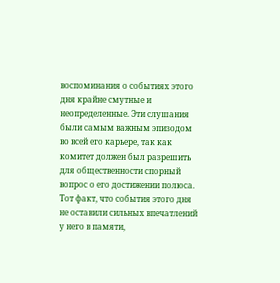воспоминания о событиях этого дня крайне смутные и неопределенные. Эти слушания были самым важным эпизодом во всей его карьере, так как комитет должен был разрешить для общественности спорный вопрос о его достижении полюса. Тот факт, что события этого дня не оставили сильных впечатлений у него в памяти,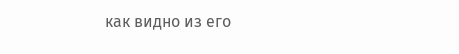как видно из его